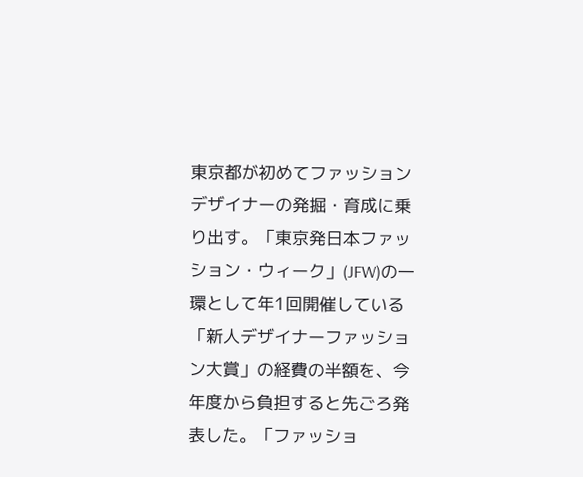東京都が初めてファッションデザイナーの発掘・育成に乗り出す。「東京発日本ファッション・ウィーク」(JFW)の一環として年1回開催している「新人デザイナーファッション大賞」の経費の半額を、今年度から負担すると先ごろ発表した。「ファッショ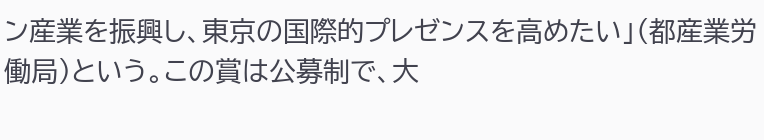ン産業を振興し、東京の国際的プレゼンスを高めたい」(都産業労働局)という。この賞は公募制で、大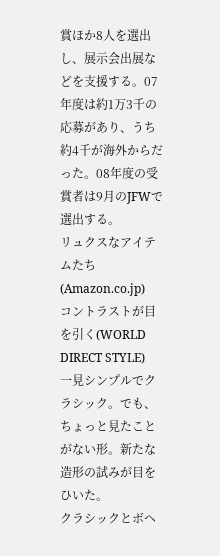賞ほか8人を選出し、展示会出展などを支援する。07年度は約1万3千の応募があり、うち約4千が海外からだった。08年度の受賞者は9月のJFWで選出する。
リュクスなアイテムたち(Amazon.co.jp)
コントラストが目を引く(WORLD DIRECT STYLE)
一見シンプルでクラシック。でも、ちょっと見たことがない形。新たな造形の試みが目をひいた。
クラシックとボヘ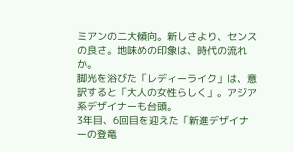ミアンの二大傾向。新しさより、センスの良さ。地味めの印象は、時代の流れか。
脚光を浴びた「レディーライク」は、意訳すると「大人の女性らしく」。アジア系デザイナーも台頭。
3年目、6回目を迎えた「新進デザイナーの登竜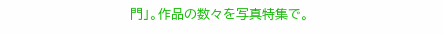門」。作品の数々を写真特集で。